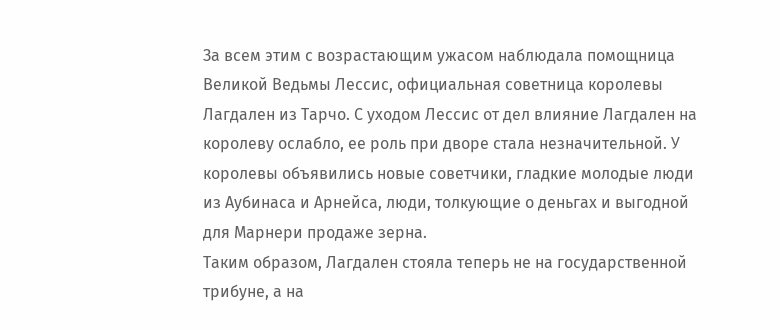За всем этим с возрастающим ужасом наблюдала помощница Великой Ведьмы Лессис, официальная советница королевы Лагдален из Тарчо. С уходом Лессис от дел влияние Лагдален на королеву ослабло, ее роль при дворе стала незначительной. У королевы объявились новые советчики, гладкие молодые люди из Аубинаса и Арнейса, люди, толкующие о деньгах и выгодной для Марнери продаже зерна.
Таким образом, Лагдален стояла теперь не на государственной трибуне, а на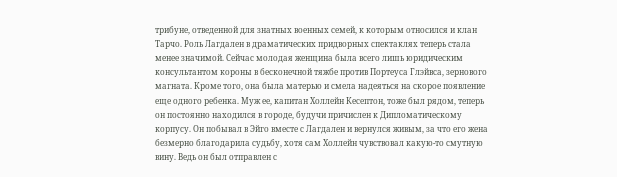трибуне, отведенной для знатных военных семей, к которым относился и клан Тарчо. Роль Лагдален в драматических придворных спектаклях теперь стала менее значимой. Сейчас молодая женщина была всего лишь юридическим консультантом короны в бесконечной тяжбе против Портеуса Глэйвса, зернового магната. Кроме того, она была матерью и смела надеяться на скорое появление еще одного ребенка. Муж ее, капитан Холлейн Кесептон, тоже был рядом, теперь он постоянно находился в городе, будучи причислен к Дипломатическому корпусу. Он побывал в Эйго вместе с Лагдален и вернулся живым, за что его жена безмерно благодарила судьбу, хотя сам Холлейн чувствовал какую-то смутную вину. Ведь он был отправлен с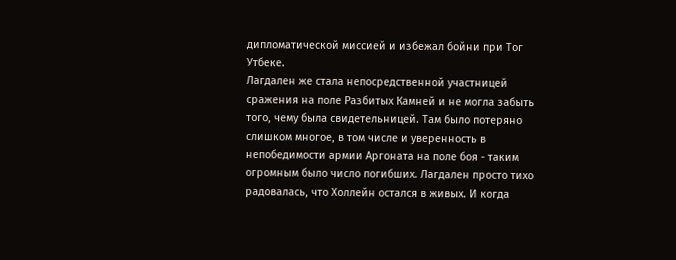дипломатической миссией и избежал бойни при Тог Утбеке.
Лагдален же стала непосредственной участницей сражения на поле Разбитых Камней и не могла забыть того, чему была свидетельницей. Там было потеряно слишком многое, в том числе и уверенность в непобедимости армии Аргоната на поле боя - таким огромным было число погибших. Лагдален просто тихо радовалась, что Холлейн остался в живых. И когда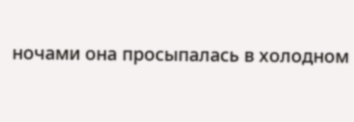ночами она просыпалась в холодном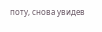поту, снова увидев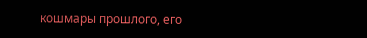кошмары прошлого, его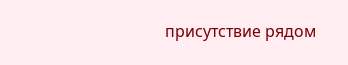присутствие рядом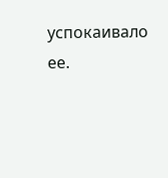успокаивало ее.